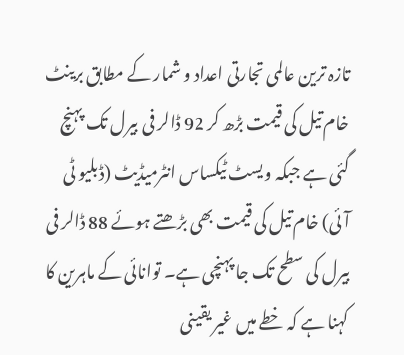تازہ ترین عالمی تجارتی اعداد و شمار کے مطابق برینٹ خام تیل کی قیمت بڑھ کر 92 ڈالر فی بیرل تک پہنچ گئی ہے جبکہ ویسٹ ٹیکساس انٹرمیڈیٹ (ڈبلیو ٹی آئی) خام تیل کی قیمت بھی بڑھتے ہوئے 88 ڈالر فی بیرل کی سطح تک جا پہنچی ہے۔ توانائی کے ماہرین کا کہنا ہے کہ خطے میں غیر یقینی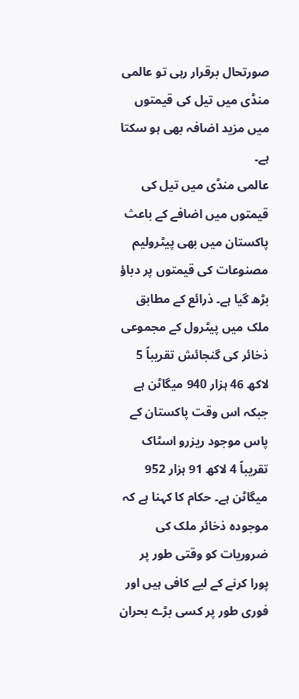صورتحال برقرار رہی تو عالمی منڈی میں تیل کی قیمتوں میں مزید اضافہ بھی ہو سکتا ہے۔
عالمی منڈی میں تیل کی قیمتوں میں اضافے کے باعث پاکستان میں بھی پیٹرولیم مصنوعات کی قیمتوں پر دباؤ بڑھ گیا ہے۔ ذرائع کے مطابق ملک میں پیٹرول کے مجموعی ذخائر کی گنجائش تقریباً 5 لاکھ 46 ہزار 940 میگاٹن ہے جبکہ اس وقت پاکستان کے پاس موجود ریزرو اسٹاک تقریباً 4 لاکھ 91 ہزار 952 میگاٹن ہے۔ حکام کا کہنا ہے کہ موجودہ ذخائر ملک کی ضروریات کو وقتی طور پر پورا کرنے کے لیے کافی ہیں اور فوری طور پر کسی بڑے بحران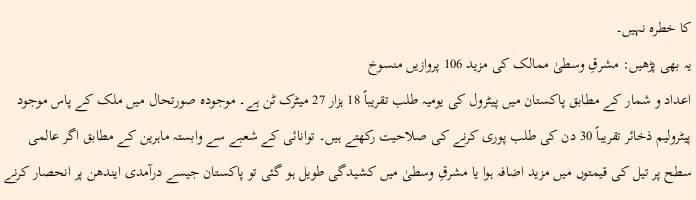کا خطرہ نہیں۔
یہ بھی پڑھیں: مشرقِ وسطیٰ ممالک کی مزید 106 پروازیں منسوخ
اعداد و شمار کے مطابق پاکستان میں پیٹرول کی یومیہ طلب تقریباً 18 ہزار 27 میٹرک ٹن ہے۔ موجودہ صورتحال میں ملک کے پاس موجود پیٹرولیم ذخائر تقریباً 30 دن کی طلب پوری کرنے کی صلاحیت رکھتے ہیں۔ توانائی کے شعبے سے وابستہ ماہرین کے مطابق اگر عالمی سطح پر تیل کی قیمتوں میں مزید اضافہ ہوا یا مشرقِ وسطیٰ میں کشیدگی طویل ہو گئی تو پاکستان جیسے درآمدی ایندھن پر انحصار کرنے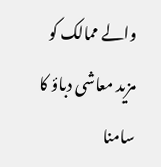والے ممالک کو مزید معاشی دباؤ کا سامنا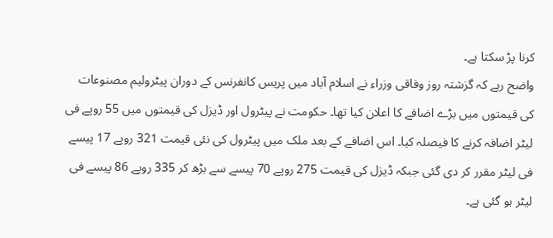کرنا پڑ سکتا ہے۔
واضح رہے کہ گزشتہ روز وفاقی وزراء نے اسلام آباد میں پریس کانفرنس کے دوران پیٹرولیم مصنوعات کی قیمتوں میں بڑے اضافے کا اعلان کیا تھا۔ حکومت نے پیٹرول اور ڈیزل کی قیمتوں میں 55 روپے فی لیٹر اضافہ کرنے کا فیصلہ کیا۔ اس اضافے کے بعد ملک میں پیٹرول کی نئی قیمت 321 روپے 17 پیسے فی لیٹر مقرر کر دی گئی جبکہ ڈیزل کی قیمت 275 روپے 70 پیسے سے بڑھ کر 335 روپے 86 پیسے فی لیٹر ہو گئی ہے۔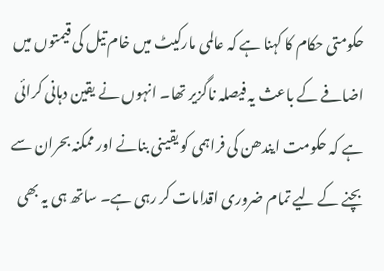حکومتی حکام کا کہنا ہے کہ عالمی مارکیٹ میں خام تیل کی قیمتوں میں اضافے کے باعث یہ فیصلہ ناگزیر تھا۔ انہوں نے یقین دہانی کرائی ہے کہ حکومت ایندھن کی فراہمی کو یقینی بنانے اور ممکنہ بحران سے بچنے کے لیے تمام ضروری اقدامات کر رہی ہے۔ ساتھ ہی یہ بھی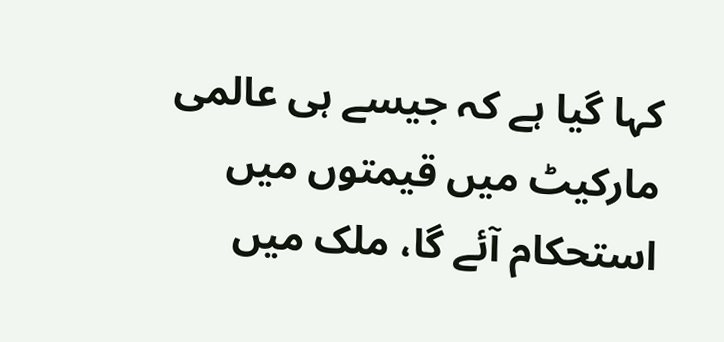کہا گیا ہے کہ جیسے ہی عالمی مارکیٹ میں قیمتوں میں استحکام آئے گا، ملک میں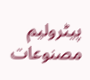پیٹرولیم مصنوعات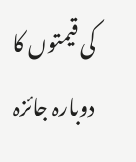کی قیمتوں کا دوبارہ جائزہ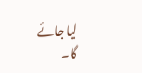لیا جائے گا۔